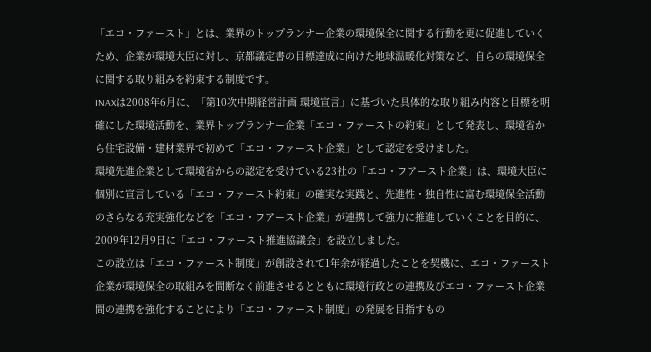「エコ・ファースト」とは、業界のトップランナー企業の環境保全に関する行動を更に促進していくため、企業が環境大臣に対し、京都議定書の目標達成に向けた地球温暖化対策など、自らの環境保全に関する取り組みを約束する制度です。
INAXは2008年6月に、「第10次中期経営計画 環境宣言」に基づいた具体的な取り組み内容と目標を明確にした環境活動を、業界トップランナー企業「エコ・ファーストの約束」として発表し、環境省から住宅設備・建材業界で初めて「エコ・ファースト企業」として認定を受けました。
環境先進企業として環境省からの認定を受けている23社の「エコ・フアースト企業」は、環境大臣に個別に宣言している「エコ・ファースト約束」の確実な実践と、先進性・独自性に富む環境保全活動のさらなる充実強化などを「エコ・フアースト企業」が連携して強力に推進していくことを目的に、2009年12月9日に「エコ・ファースト推進協議会」を設立しました。
この設立は「エコ・ファースト制度」が創設されて1年余が経過したことを契機に、エコ・ファースト企業が環境保全の取組みを間断なく前進させるとともに環境行政との連携及びエコ・ファースト企業間の連携を強化することにより「エコ・ファースト制度」の発展を目指すもの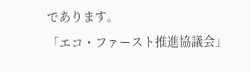であります。
「エコ・ファースト推進協議会」